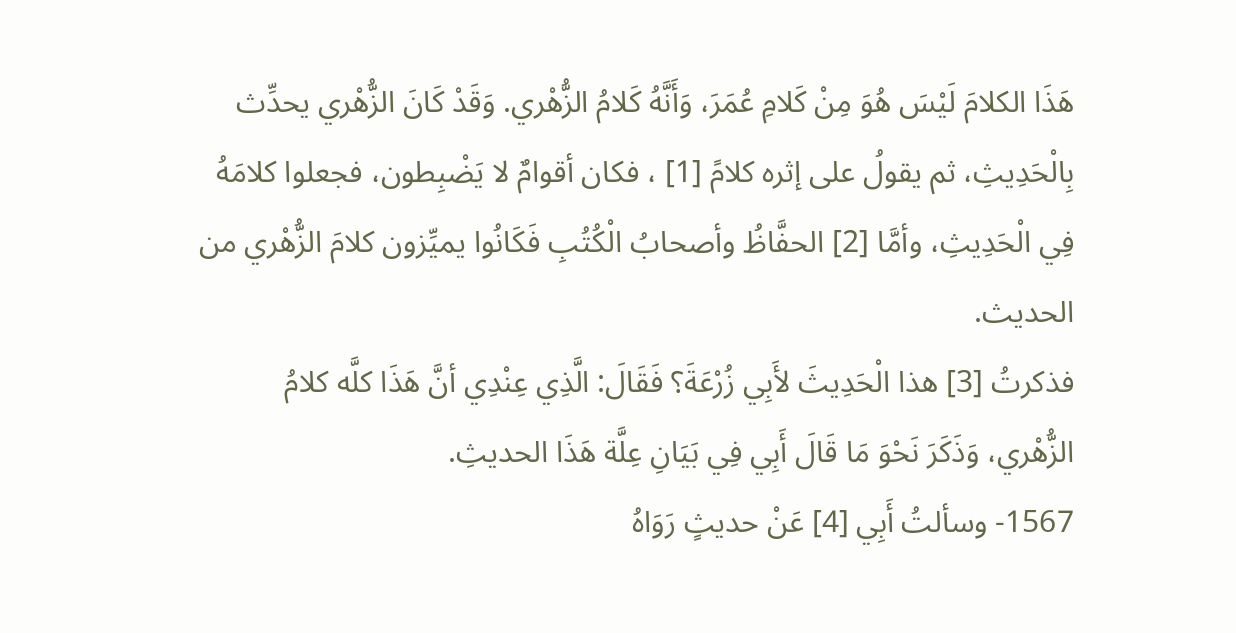هَذَا الكلامَ لَيْسَ هُوَ مِنْ كَلامِ عُمَرَ، وَأَنَّهُ كَلامُ الزُّهْري. وَقَدْ كَانَ الزُّهْري يحدِّث بِالْحَدِيثِ، ثم يقولُ على إثره كلامً [1] ، فكان أقوامٌ لا يَضْبِطون، فجعلوا كلامَهُ فِي الْحَدِيثِ، وأمَّا [2] الحفَّاظُ وأصحابُ الْكُتُبِ فَكَانُوا يميِّزون كلامَ الزُّهْري من الحديث.
فذكرتُ [3] هذا الْحَدِيثَ لأَبِي زُرْعَةَ؟ فَقَالَ: الَّذِي عِنْدِي أنَّ هَذَا كلَّه كلامُ الزُّهْري، وَذَكَرَ نَحْوَ مَا قَالَ أَبِي فِي بَيَانِ عِلَّة هَذَا الحديثِ.
1567- وسألتُ أَبِي [4] عَنْ حديثٍ رَوَاهُ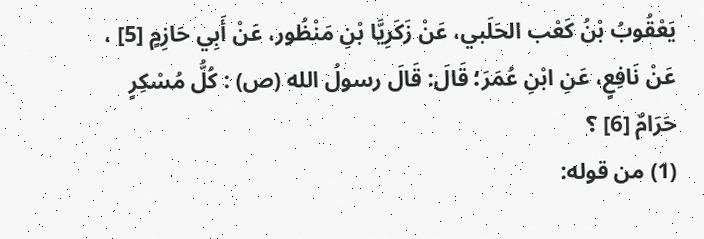يَعْقُوبُ بْنُ كَعْب الحَلَبي، عَنْ زَكَرِيَّا بْنِ مَنْظُور، عَنْ أَبِي حَازِمٍ [5] ، عَنْ نَافِعٍ، عَنِ ابْنِ عُمَرَ؛ قَالَ: قَالَ رسولُ الله (ص) : كُلُّ مُسْكِرٍ حَرَامٌ [6] ؟
(1) من قوله: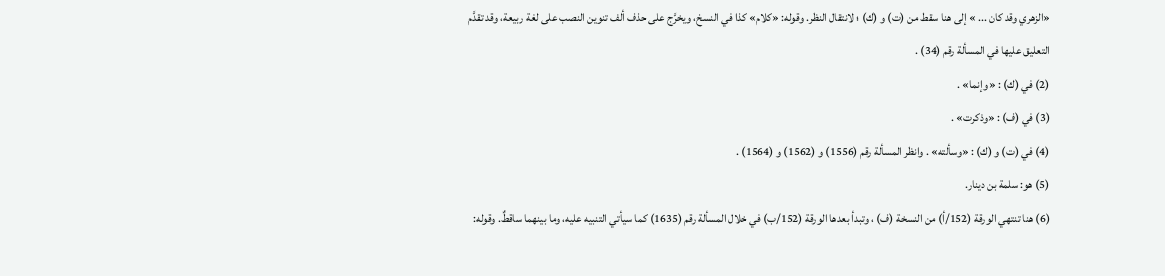«الزهري وقد كان ... » إلى هنا سقط من (ت) و (ك) ؛ لانتقال النظر. وقوله: «كلام» كذا في النسخ، ويخرَّج على حذف ألف تنوين النصب على لغة ربيعة، وقد تقدَّم التعليق عليها في المسألة رقم (34) .
(2) في (ك) : «وإنما» .
(3) في (ف) : «وذكرت» .
(4) في (ت) و (ك) : «وسألته» . وانظر المسألة رقم (1556) و (1562) و (1564) .
(5) هو: سلمة بن دينار.
(6) هنا تنتهي الورقة (152/أ) من النسخة (ف) ، وتبدأ بعدها الورقة (152/ب) في خلال المسألة رقم (1635) كما سيأتي التنبيه عليه، وما بينهما ساقطٌ. وقوله: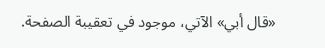«قال أبي» الآتي، موجود في تعقيبة الصفحة.